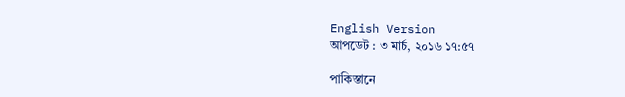English Version
আপডেট : ৩ মার্চ, ২০১৬ ১৭:৫৭

পাকিস্তানে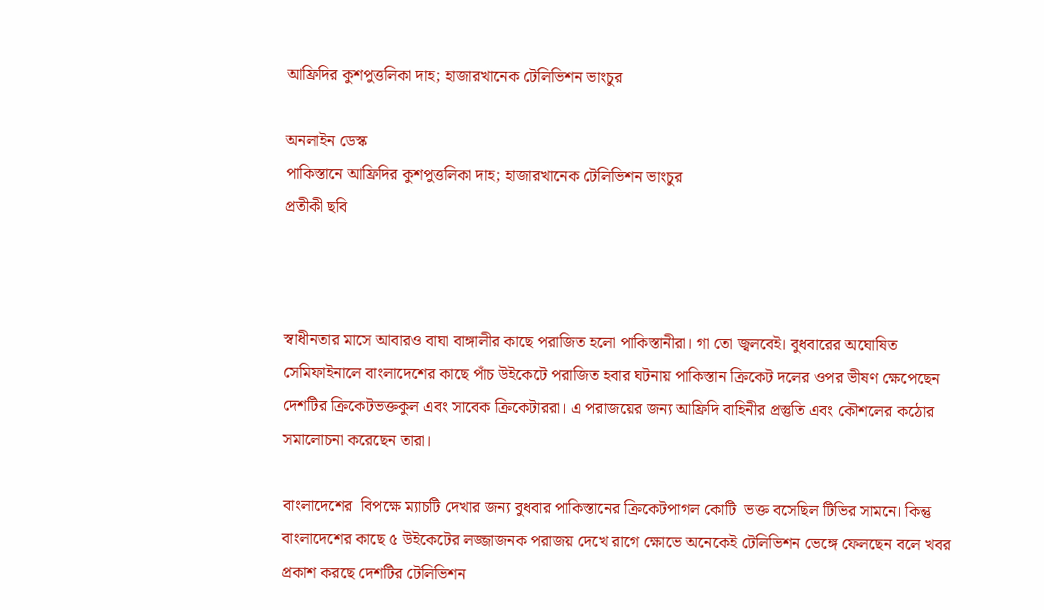আফ্রিদির কুশপুত্তলিকা দাহ; হাজারখানেক টেলিভিশন ভাংচুর

অনলাইন ডেস্ক
পাকিস্তানে আফ্রিদির কুশপুত্তলিকা দাহ; হাজারখানেক টেলিভিশন ভাংচুর
প্রতীকী ছবি



স্বাধীনতার মাসে আবারও বাঘা বাঙ্গালীর কাছে পরাজিত হলো পাকিস্তানীরা। গা তো জ্বলবেই। বুধবারের অঘোষিত সেমিফাইনালে বাংলাদেশের কাছে পাঁচ উইকেটে পরাজিত হবার ঘটনায় পাকিস্তান ক্রিকেট দলের ওপর ভীষণ ক্ষেপেছেন দেশটির ক্রিকেটভক্তকুল এবং সাবেক ক্রিকেটাররা। এ পরাজয়ের জন্য আফ্রিদি বাহিনীর প্রস্তুতি এবং কৌশলের কঠোর সমালোচনা করেছেন তারা।

বাংলাদেশের  বিপক্ষে ম্যাচটি দেখার জন্য বুধবার পাকিস্তানের ক্রিকেটপাগল কোটি  ভক্ত বসেছিল টিভির সামনে। কিন্তু বাংলাদেশের কাছে ৫ উইকেটের লজ্জাজনক পরাজয় দেখে রাগে ক্ষোভে অনেকেই টেলিভিশন ভেঙ্গে ফেলছেন বলে খবর প্রকাশ করছে দেশটির টেলিভিশন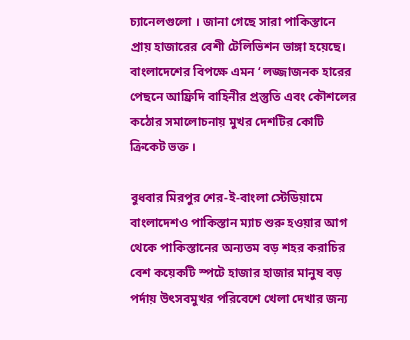চ্যানেলগুলো । জানা গেছে সারা পাকিস্তানে প্রায় হাজারের বেশী টেলিভিশন ভাঙ্গা হয়েছে। বাংলাদেশের বিপক্ষে এমন ‘ লজ্জাজনক হারের পেছনে আফ্রিদি বাহিনীর প্রস্তুতি এবং কৌশলের কঠোর সমালোচনায় মুখর দেশটির কোটি ক্রিকেট ভক্ত ।

বুধবার মিরপুর শের-ই-বাংলা স্টেডিয়ামে বাংলাদেশও পাকিস্তান ম্যাচ শুরু হওয়ার আগ থেকে পাকিস্তানের অন্যতম বড় শহর করাচির বেশ কয়েকটি স্পটে হাজার হাজার মানুষ বড় পর্দায় উৎসবমুখর পরিবেশে খেলা দেখার জন্য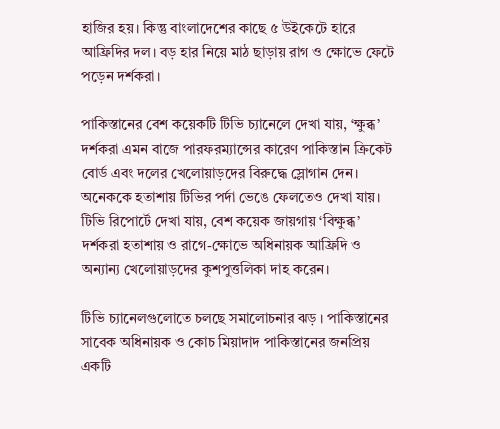হাজির হয়। কিন্তু বাংলাদেশের কাছে ৫ উইকেটে হারে আফ্রিদির দল। বড় হার নিয়ে মাঠ ছাড়ায় রাগ ও ক্ষোভে ফেটে পড়েন দর্শকরা।

পাকিস্তানের বেশ কয়েকটি টিভি চ্যানেলে দেখা যায়, ‘ক্ষুব্ধ’ দর্শকরা এমন বাজে পারফরম্যান্সের কারেণ পাকিস্তান ক্রিকেট বোর্ড এবং দলের খেলোয়াড়দের বিরুদ্ধে স্লোগান দেন। অনেককে হতাশায় টিভির পর্দা ভেঙে ফেলতেও দেখা যায়। টিভি রিপোর্টে দেখা যায়, বেশ কয়েক জায়গায় ‘বিক্ষুব্ধ’ দর্শকরা হতাশায় ও রাগে-ক্ষোভে অধিনায়ক আফ্রিদি ও অন্যান্য খেলোয়াড়দের কুশপুত্তলিকা দাহ করেন।

টিভি চ্যানেলগুলোতে চলছে সমালোচনার ঝড় । পাকিস্তানের সাবেক অধিনায়ক ও কোচ মিয়াদাদ পাকিস্তানের জনপ্রিয় একটি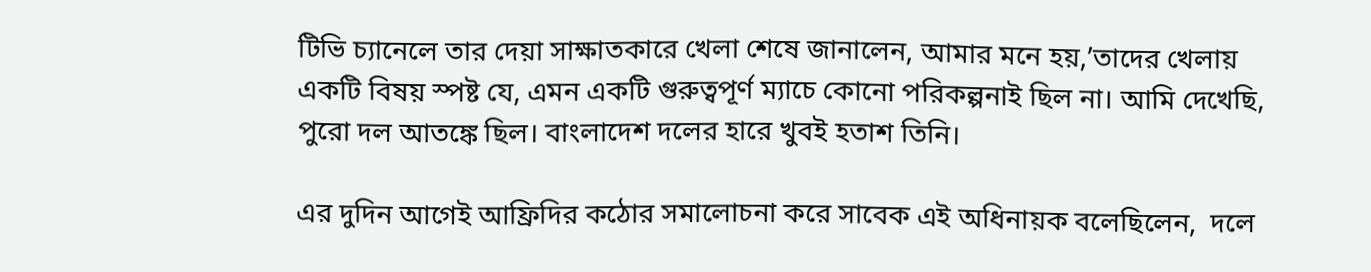টিভি চ্যানেলে তার দেয়া সাক্ষাতকারে খেলা শেষে জানালেন, আমার মনে হয়,’তাদের খেলায় একটি বিষয় স্পষ্ট যে, এমন একটি গুরুত্বপূর্ণ ম্যাচে কোনো পরিকল্পনাই ছিল না। আমি দেখেছি, পুরো দল আতঙ্কে ছিল। বাংলাদেশ দলের হারে খুবই হতাশ তিনি।

এর দুদিন আগেই আফ্রিদির কঠোর সমালোচনা করে সাবেক এই অধিনায়ক বলেছিলেন,  দলে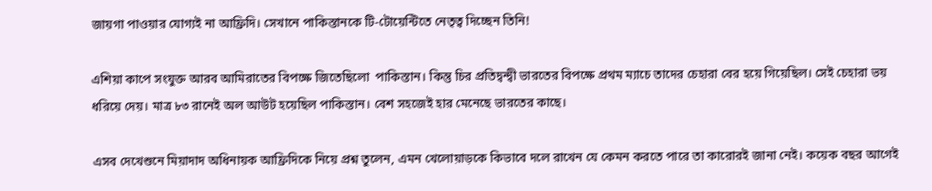জায়গা পাওয়ার যোগ্যই না আফ্রিদি। সেখানে পাকিস্তানকে টি-টোয়েন্টিতে নেতৃত্ব দিচ্ছেন তিনি!

এশিয়া কাপে সংযুক্ত আরব আমিরাতের বিপক্ষে জিতেছিলো  পাকিস্তান। কিন্তু চির প্রতিদ্বন্দ্বী ভারতের বিপক্ষে প্রথম ম্যাচে তাদের চেহারা বের হয়ে গিয়েছিল। সেই চেহারা ভয় ধরিয়ে দেয়। মাত্র ৮৩ রানেই অল আউট হয়েছিল পাকিস্তান। বেশ সহজেই হার মেনেছে ভারতের কাছে।

এসব দেখেশুনে মিয়াদাদ অধিনায়ক আফ্রিদিকে নিয়ে প্রশ্ন তুলেন, এমন খেলোয়াড়কে কিভাবে দলে রাখেন যে কেমন করতে পারে তা কারোরই জানা নেই। কয়েক বছর আগেই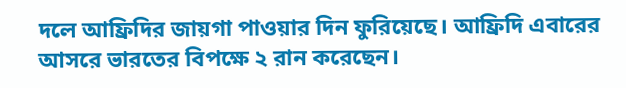দলে আফ্রিদির জায়গা পাওয়ার দিন ফুরিয়েছে। আফ্রিদি এবারের আসরে ভারতের বিপক্ষে ২ রান করেছেন।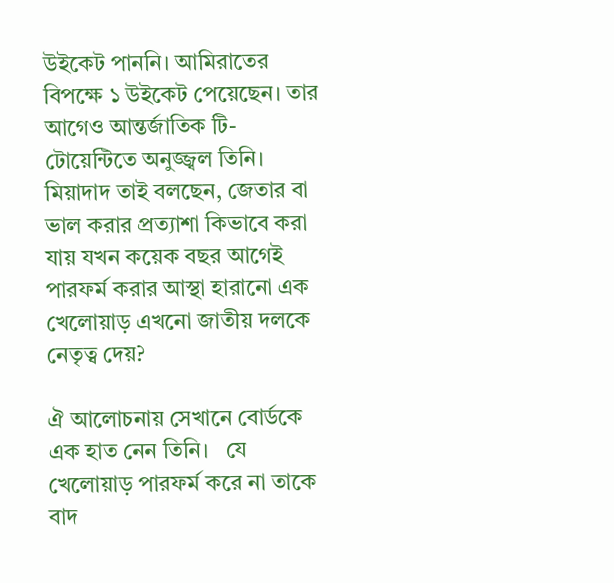উইকেট পাননি। আমিরাতের বিপক্ষে ১ উইকেট পেয়েছেন। তার আগেও আন্তর্জাতিক টি-টোয়েন্টিতে অনুজ্জ্বল তিনি। মিয়াদাদ তাই বলছেন, জেতার বা ভাল করার প্রত্যাশা কিভাবে করা যায় যখন কয়েক বছর আগেই পারফর্ম করার আস্থা হারানো এক খেলোয়াড় এখনো জাতীয় দলকে নেতৃত্ব দেয়?

ঐ আলোচনায় সেখানে বোর্ডকে এক হাত নেন তিনি।   যে খেলোয়াড় পারফর্ম করে না তাকে বাদ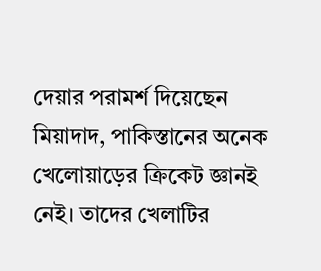দেয়ার পরামর্শ দিয়েছেন মিয়াদাদ, পাকিস্তানের অনেক খেলোয়াড়ের ক্রিকেট জ্ঞানই নেই। তাদের খেলাটির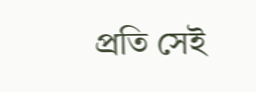প্রতি সেই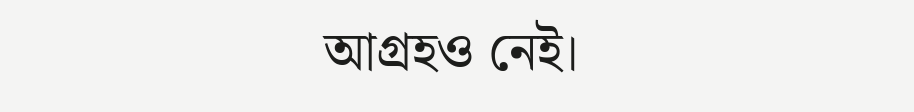আগ্রহও নেই।